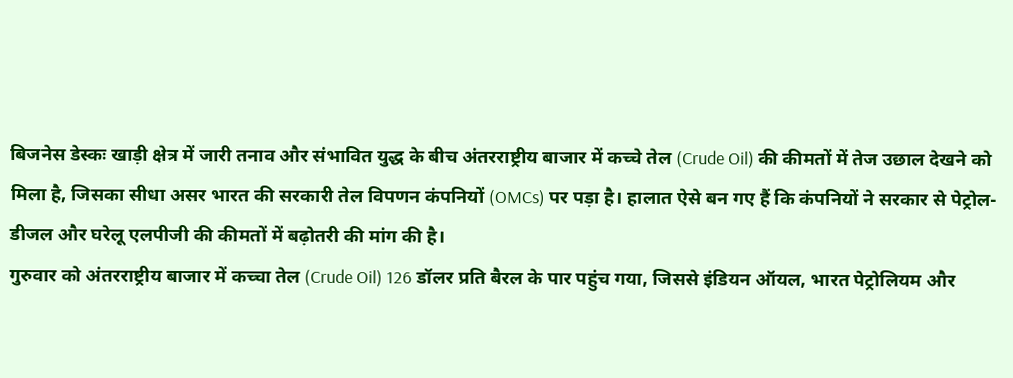बिजनेस डेस्कः खाड़ी क्षेत्र में जारी तनाव और संभावित युद्ध के बीच अंतरराष्ट्रीय बाजार में कच्चे तेल (Crude Oil) की कीमतों में तेज उछाल देखने को मिला है, जिसका सीधा असर भारत की सरकारी तेल विपणन कंपनियों (OMCs) पर पड़ा है। हालात ऐसे बन गए हैं कि कंपनियों ने सरकार से पेट्रोल-डीजल और घरेलू एलपीजी की कीमतों में बढ़ोतरी की मांग की है।
गुरुवार को अंतरराष्ट्रीय बाजार में कच्चा तेल (Crude Oil) 126 डॉलर प्रति बैरल के पार पहुंच गया, जिससे इंडियन ऑयल, भारत पेट्रोलियम और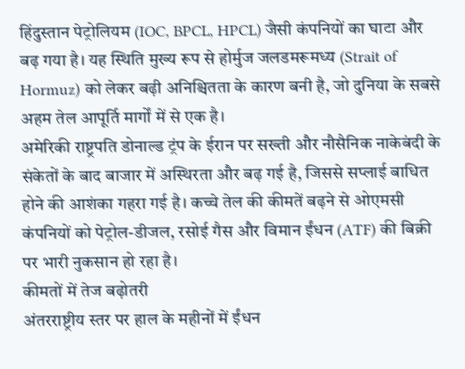हिंदुस्तान पेट्रोलियम (IOC, BPCL, HPCL) जैसी कंपनियों का घाटा और बढ़ गया है। यह स्थिति मुख्य रूप से होर्मुज जलडमरूमध्य (Strait of Hormuz) को लेकर बढ़ी अनिश्चितता के कारण बनी है, जो दुनिया के सबसे अहम तेल आपूर्ति मार्गों में से एक है।
अमेरिकी राष्ट्रपति डोनाल्ड ट्रंप के ईरान पर सख्ती और नौसैनिक नाकेबंदी के संकेतों के बाद बाजार में अस्थिरता और बढ़ गई है, जिससे सप्लाई बाधित होने की आशंका गहरा गई है। कच्चे तेल की कीमतें बढ़ने से ओएमसी कंपनियों को पेट्रोल-डीजल, रसोई गैस और विमान ईंधन (ATF) की बिक्री पर भारी नुकसान हो रहा है।
कीमतों में तेज बढ़ोतरी
अंतरराष्ट्रीय स्तर पर हाल के महीनों में ईंधन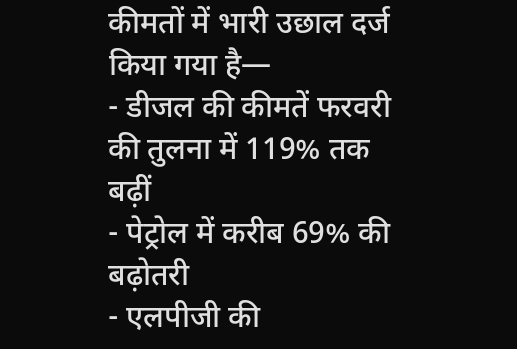कीमतों में भारी उछाल दर्ज किया गया है—
- डीजल की कीमतें फरवरी की तुलना में 119% तक बढ़ीं
- पेट्रोल में करीब 69% की बढ़ोतरी
- एलपीजी की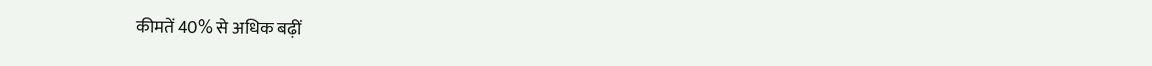कीमतें 40% से अधिक बढ़ीं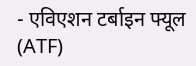- एविएशन टर्बाइन फ्यूल (ATF)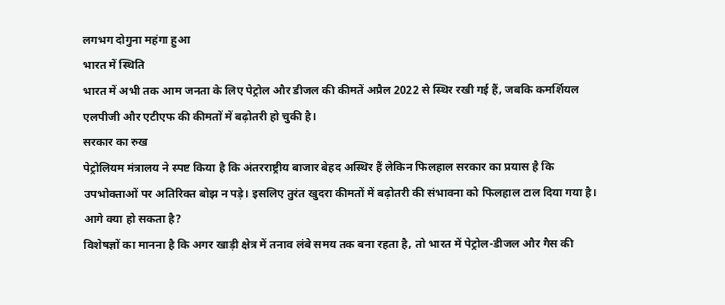लगभग दोगुना महंगा हुआ
भारत में स्थिति
भारत में अभी तक आम जनता के लिए पेट्रोल और डीजल की कीमतें अप्रैल 2022 से स्थिर रखी गई हैं, जबकि कमर्शियल एलपीजी और एटीएफ की कीमतों में बढ़ोतरी हो चुकी है।
सरकार का रुख
पेट्रोलियम मंत्रालय ने स्पष्ट किया है कि अंतरराष्ट्रीय बाजार बेहद अस्थिर हैं लेकिन फिलहाल सरकार का प्रयास है कि उपभोक्ताओं पर अतिरिक्त बोझ न पड़े। इसलिए तुरंत खुदरा कीमतों में बढ़ोतरी की संभावना को फिलहाल टाल दिया गया है।
आगे क्या हो सकता है?
विशेषज्ञों का मानना है कि अगर खाड़ी क्षेत्र में तनाव लंबे समय तक बना रहता है, तो भारत में पेट्रोल-डीजल और गैस की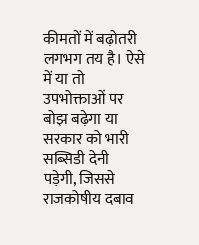कीमतों में बढ़ोतरी लगभग तय है। ऐसे में या तो उपभोक्ताओं पर बोझ बढ़ेगा या सरकार को भारी सब्सिडी देनी पड़ेगी, जिससे राजकोषीय दबाव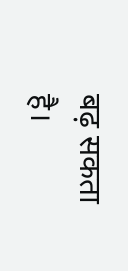बढ़ सकता है।